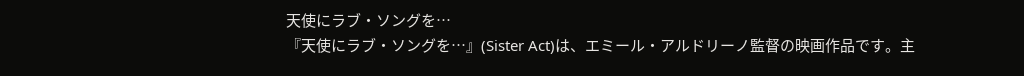天使にラブ・ソングを…
『天使にラブ・ソングを…』(Sister Act)は、エミール・アルドリーノ監督の映画作品です。主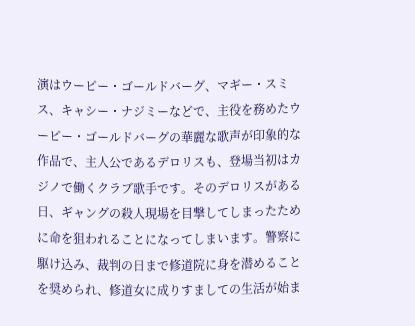演はウーピー・ゴールドバーグ、マギー・スミス、キャシー・ナジミーなどで、主役を務めたウーピー・ゴールドバーグの華麗な歌声が印象的な作品で、主人公であるデロリスも、登場当初はカジノで働くクラブ歌手です。そのデロリスがある日、ギャングの殺人現場を目撃してしまったために命を狙われることになってしまいます。警察に駆け込み、裁判の日まで修道院に身を潜めることを奨められ、修道女に成りすましての生活が始ま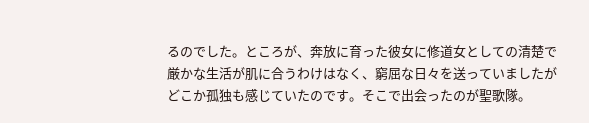るのでした。ところが、奔放に育った彼女に修道女としての清楚で厳かな生活が肌に合うわけはなく、窮屈な日々を送っていましたがどこか孤独も感じていたのです。そこで出会ったのが聖歌隊。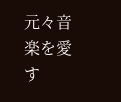元々音楽を愛す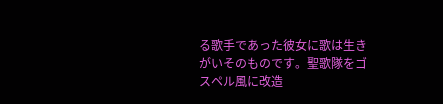る歌手であった彼女に歌は生きがいそのものです。聖歌隊をゴスペル風に改造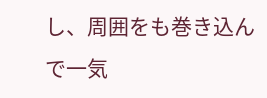し、周囲をも巻き込んで一気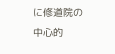に修道院の中心的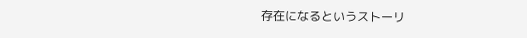存在になるというストーリ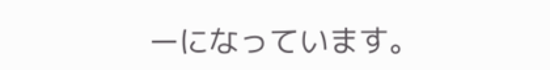ーになっています。